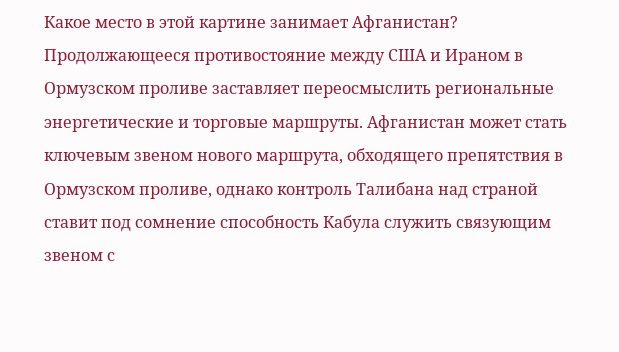Какое место в этой картине занимает Афганистан?
Продолжающееся противостояние между США и Ираном в Ормузском проливе заставляет переосмыслить региональные энергетические и торговые маршруты. Афганистан может стать ключевым звеном нового маршрута, обходящего препятствия в Ормузском проливе, однако контроль Талибана над страной ставит под сомнение способность Кабула служить связующим звеном с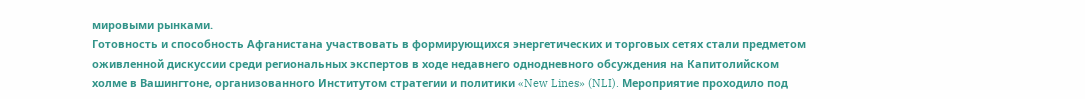мировыми рынками.
Готовность и способность Афганистана участвовать в формирующихся энергетических и торговых сетях стали предметом оживленной дискуссии среди региональных экспертов в ходе недавнего однодневного обсуждения на Капитолийском холме в Вашингтоне, организованного Институтом стратегии и политики «New Lines» (NLI). Мероприятие проходило под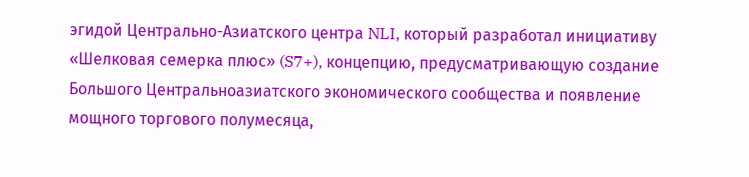эгидой Центрально-Азиатского центра NLI, который разработал инициативу «Шелковая семерка плюс» (S7+), концепцию, предусматривающую создание Большого Центральноазиатского экономического сообщества и появление мощного торгового полумесяца,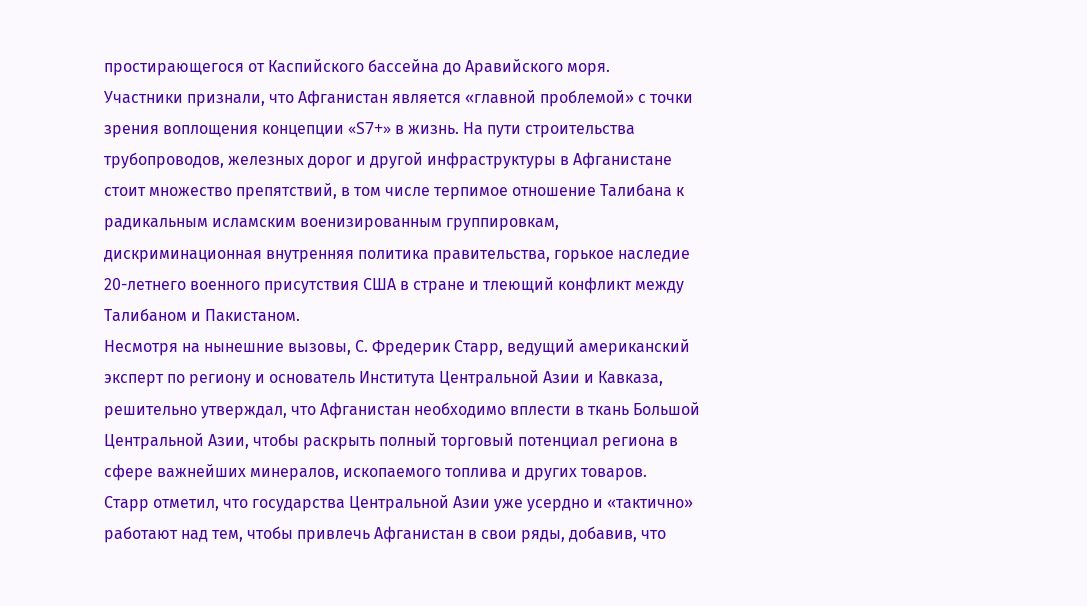простирающегося от Каспийского бассейна до Аравийского моря.
Участники признали, что Афганистан является «главной проблемой» с точки зрения воплощения концепции «S7+» в жизнь. На пути строительства трубопроводов, железных дорог и другой инфраструктуры в Афганистане стоит множество препятствий, в том числе терпимое отношение Талибана к радикальным исламским военизированным группировкам, дискриминационная внутренняя политика правительства, горькое наследие 20-летнего военного присутствия США в стране и тлеющий конфликт между Талибаном и Пакистаном.
Несмотря на нынешние вызовы, С. Фредерик Старр, ведущий американский эксперт по региону и основатель Института Центральной Азии и Кавказа, решительно утверждал, что Афганистан необходимо вплести в ткань Большой Центральной Азии, чтобы раскрыть полный торговый потенциал региона в сфере важнейших минералов, ископаемого топлива и других товаров.
Старр отметил, что государства Центральной Азии уже усердно и «тактично» работают над тем, чтобы привлечь Афганистан в свои ряды, добавив, что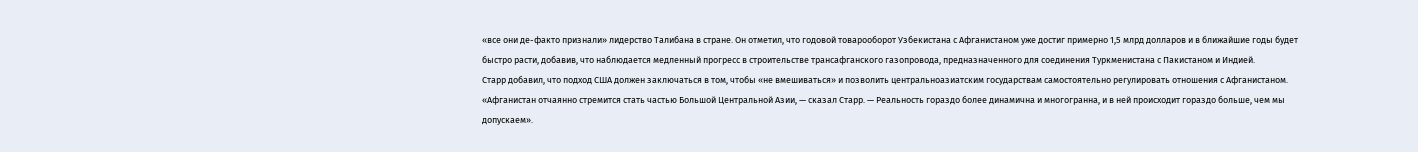«все они де-факто признали» лидерство Талибана в стране. Он отметил, что годовой товарооборот Узбекистана с Афганистаном уже достиг примерно 1,5 млрд долларов и в ближайшие годы будет быстро расти, добавив, что наблюдается медленный прогресс в строительстве трансафганского газопровода, предназначенного для соединения Туркменистана с Пакистаном и Индией.
Старр добавил, что подход США должен заключаться в том, чтобы «не вмешиваться» и позволить центральноазиатским государствам самостоятельно регулировать отношения с Афганистаном.
«Афганистан отчаянно стремится стать частью Большой Центральной Азии, — сказал Старр. — Реальность гораздо более динамична и многогранна, и в ней происходит гораздо больше, чем мы допускаем».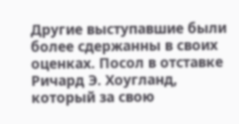Другие выступавшие были более сдержанны в своих оценках. Посол в отставке Ричард Э. Хоугланд, который за свою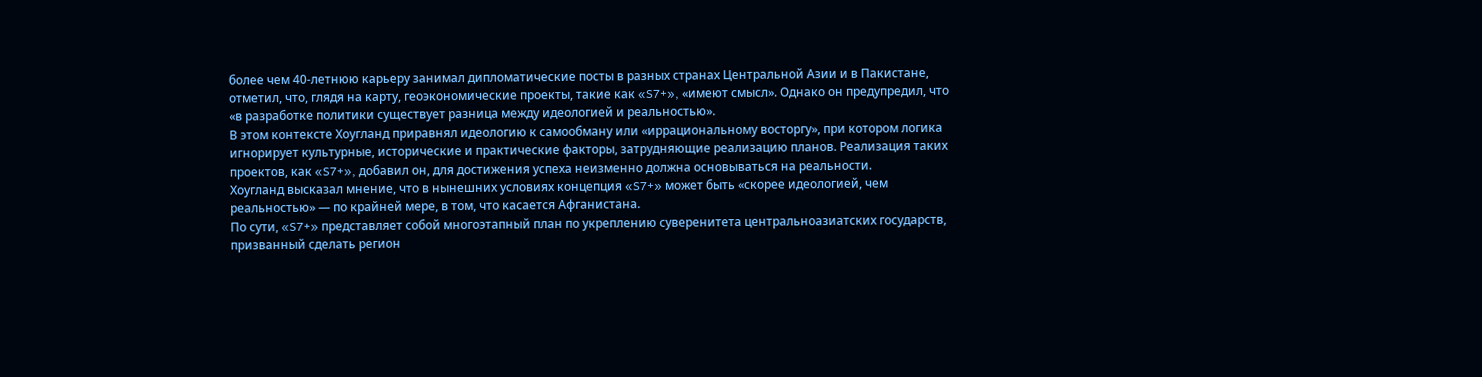более чем 40-летнюю карьеру занимал дипломатические посты в разных странах Центральной Азии и в Пакистане, отметил, что, глядя на карту, геоэкономические проекты, такие как «S7+», «имеют смысл». Однако он предупредил, что «в разработке политики существует разница между идеологией и реальностью».
В этом контексте Хоугланд приравнял идеологию к самообману или «иррациональному восторгу», при котором логика игнорирует культурные, исторические и практические факторы, затрудняющие реализацию планов. Реализация таких проектов, как «S7+», добавил он, для достижения успеха неизменно должна основываться на реальности.
Хоугланд высказал мнение, что в нынешних условиях концепция «S7+» может быть «скорее идеологией, чем реальностью» — по крайней мере, в том, что касается Афганистана.
По сути, «S7+» представляет собой многоэтапный план по укреплению суверенитета центральноазиатских государств, призванный сделать регион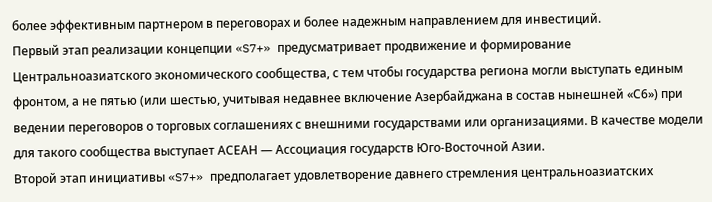более эффективным партнером в переговорах и более надежным направлением для инвестиций.
Первый этап реализации концепции «S7+» предусматривает продвижение и формирование Центральноазиатского экономического сообщества, с тем чтобы государства региона могли выступать единым фронтом, а не пятью (или шестью, учитывая недавнее включение Азербайджана в состав нынешней «С6») при ведении переговоров о торговых соглашениях с внешними государствами или организациями. В качестве модели для такого сообщества выступает АСЕАН — Ассоциация государств Юго-Восточной Азии.
Второй этап инициативы «S7+» предполагает удовлетворение давнего стремления центральноазиатских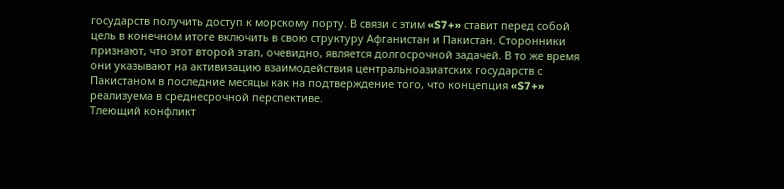государств получить доступ к морскому порту. В связи с этим «S7+» ставит перед собой цель в конечном итоге включить в свою структуру Афганистан и Пакистан. Сторонники признают, что этот второй этап, очевидно, является долгосрочной задачей. В то же время они указывают на активизацию взаимодействия центральноазиатских государств с Пакистаном в последние месяцы как на подтверждение того, что концепция «S7+» реализуема в среднесрочной перспективе.
Тлеющий конфликт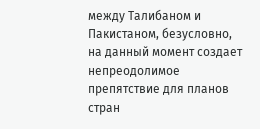между Талибаном и Пакистаном, безусловно, на данный момент создает непреодолимое препятствие для планов стран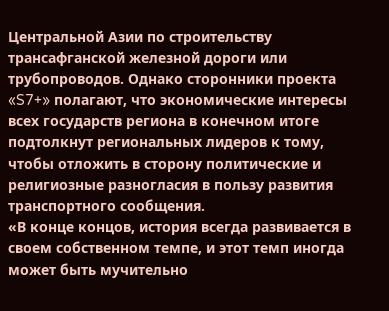Центральной Азии по строительству трансафганской железной дороги или трубопроводов. Однако сторонники проекта «S7+» полагают, что экономические интересы всех государств региона в конечном итоге подтолкнут региональных лидеров к тому, чтобы отложить в сторону политические и религиозные разногласия в пользу развития транспортного сообщения.
«В конце концов, история всегда развивается в своем собственном темпе, и этот темп иногда может быть мучительно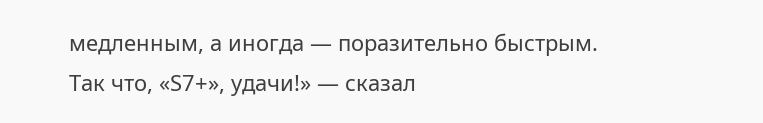медленным, а иногда — поразительно быстрым. Так что, «S7+», удачи!» — сказал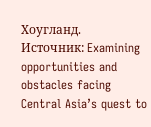Хоугланд.
Источник: Examining opportunities and obstacles facing Central Asia’s quest to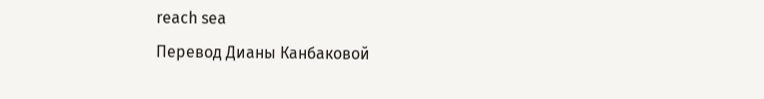reach sea
Перевод Дианы Канбаковой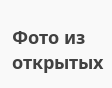Фото из открытых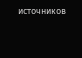источников